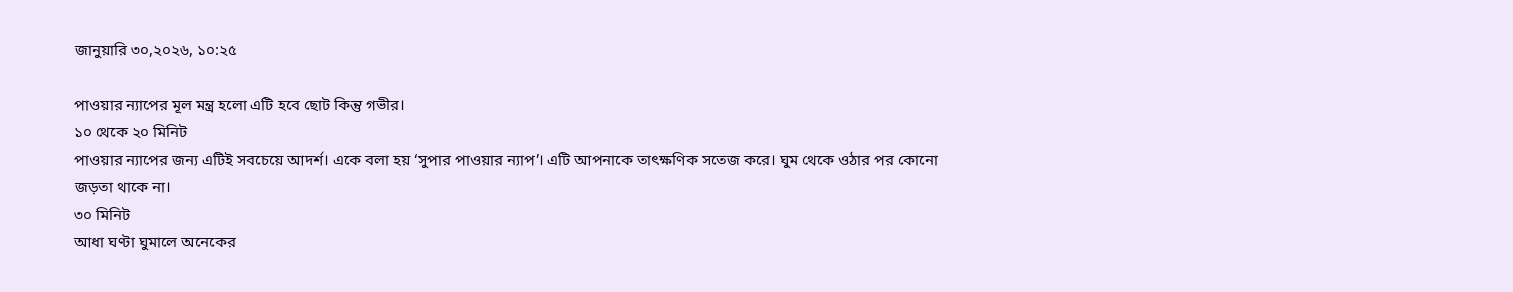জানুয়ারি ৩০,২০২৬, ১০:২৫

পাওয়ার ন্যাপের মূল মন্ত্র হলো এটি হবে ছোট কিন্তু গভীর।
১০ থেকে ২০ মিনিট
পাওয়ার ন্যাপের জন্য এটিই সবচেয়ে আদর্শ। একে বলা হয় ‘সুপার পাওয়ার ন্যাপ’। এটি আপনাকে তাৎক্ষণিক সতেজ করে। ঘুম থেকে ওঠার পর কোনো জড়তা থাকে না।
৩০ মিনিট
আধা ঘণ্টা ঘুমালে অনেকের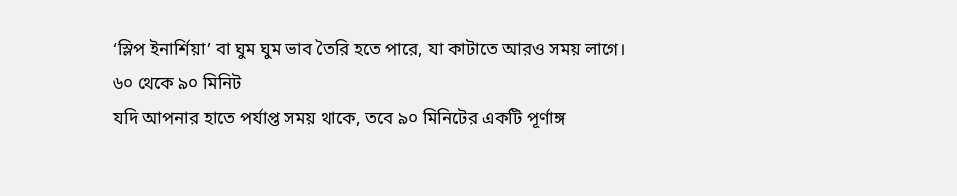‘স্লিপ ইনার্শিয়া’ বা ঘুম ঘুম ভাব তৈরি হতে পারে, যা কাটাতে আরও সময় লাগে।
৬০ থেকে ৯০ মিনিট
যদি আপনার হাতে পর্যাপ্ত সময় থাকে, তবে ৯০ মিনিটের একটি পূর্ণাঙ্গ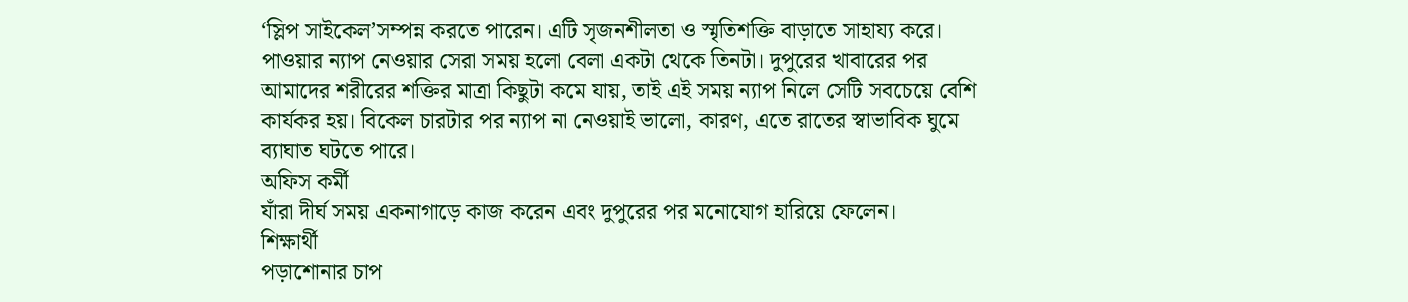‘স্লিপ সাইকেল’সম্পন্ন করতে পারেন। এটি সৃজনশীলতা ও স্মৃতিশক্তি বাড়াতে সাহায্য করে।
পাওয়ার ন্যাপ নেওয়ার সেরা সময় হলো বেলা একটা থেকে তিনটা। দুপুরের খাবারের পর আমাদের শরীরের শক্তির মাত্রা কিছুটা কমে যায়, তাই এই সময় ন্যাপ নিলে সেটি সবচেয়ে বেশি কার্যকর হয়। বিকেল চারটার পর ন্যাপ না নেওয়াই ভালো, কারণ, এতে রাতের স্বাভাবিক ঘুমে ব্যাঘাত ঘটতে পারে।
অফিস কর্মী
যাঁরা দীর্ঘ সময় একনাগাড়ে কাজ করেন এবং দুপুরের পর মনোযোগ হারিয়ে ফেলেন।
শিক্ষার্থী
পড়াশোনার চাপ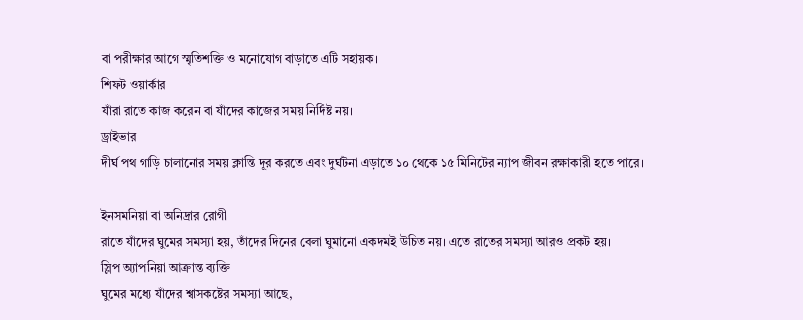বা পরীক্ষার আগে স্মৃতিশক্তি ও মনোযোগ বাড়াতে এটি সহায়ক।
শিফট ওয়ার্কার
যাঁরা রাতে কাজ করেন বা যাঁদের কাজের সময় নির্দিষ্ট নয়।
ড্রাইভার
দীর্ঘ পথ গাড়ি চালানোর সময় ক্লান্তি দূর করতে এবং দুর্ঘটনা এড়াতে ১০ থেকে ১৫ মিনিটের ন্যাপ জীবন রক্ষাকারী হতে পারে।

ইনসমনিয়া বা অনিদ্রার রোগী
রাতে যাঁদের ঘুমের সমস্যা হয়, তাঁদের দিনের বেলা ঘুমানো একদমই উচিত নয়। এতে রাতের সমস্যা আরও প্রকট হয়।
স্লিপ অ্যাপনিয়া আক্রান্ত ব্যক্তি
ঘুমের মধ্যে যাঁদের শ্বাসকষ্টের সমস্যা আছে,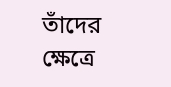তাঁদের ক্ষেত্রে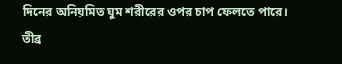দিনের অনিয়মিত ঘুম শরীরের ওপর চাপ ফেলতে পারে।
তীব্র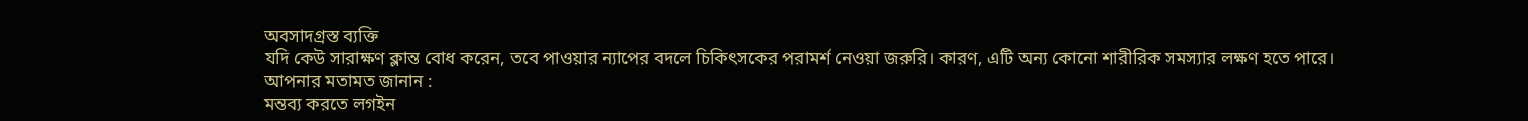অবসাদগ্রস্ত ব্যক্তি
যদি কেউ সারাক্ষণ ক্লান্ত বোধ করেন, তবে পাওয়ার ন্যাপের বদলে চিকিৎসকের পরামর্শ নেওয়া জরুরি। কারণ, এটি অন্য কোনো শারীরিক সমস্যার লক্ষণ হতে পারে।
আপনার মতামত জানান :
মন্তব্য করতে লগইন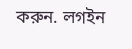করুন. লগইন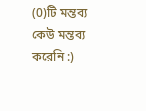(0)টি মন্তব্য
কেউ মন্তব্য করেনি :)